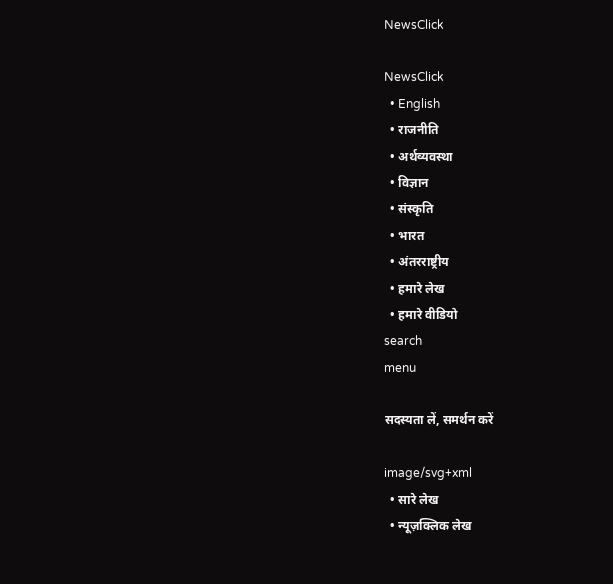NewsClick

NewsClick
  • English
  • राजनीति
  • अर्थव्यवस्था
  • विज्ञान
  • संस्कृति
  • भारत
  • अंतरराष्ट्रीय
  • हमारे लेख
  • हमारे वीडियो
search
menu

सदस्यता लें, समर्थन करें

image/svg+xml
  • सारे लेख
  • न्यूज़क्लिक लेख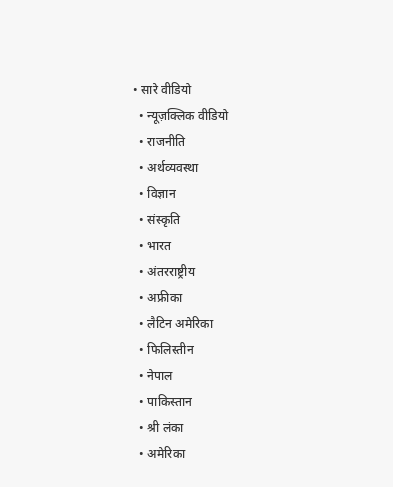• सारे वीडियो
  • न्यूज़क्लिक वीडियो
  • राजनीति
  • अर्थव्यवस्था
  • विज्ञान
  • संस्कृति
  • भारत
  • अंतरराष्ट्रीय
  • अफ्रीका
  • लैटिन अमेरिका
  • फिलिस्तीन
  • नेपाल
  • पाकिस्तान
  • श्री लंका
  • अमेरिका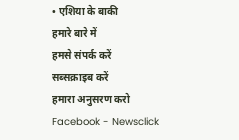• एशिया के बाकी
हमारे बारे में
हमसे संपर्क करें
सब्सक्राइब करें
हमारा अनुसरण करो Facebook - Newsclick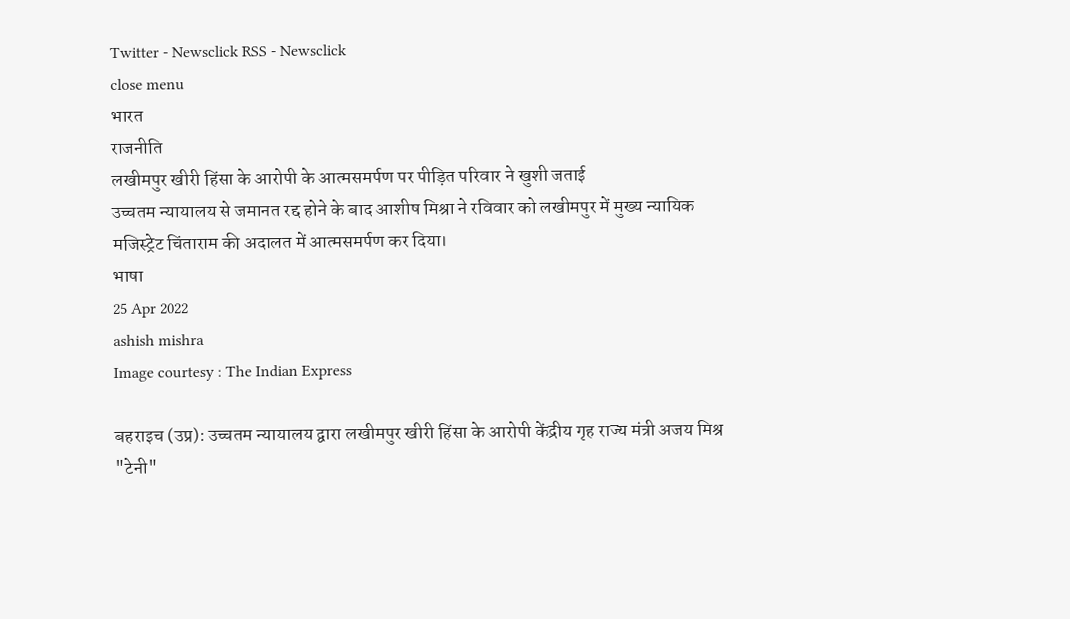Twitter - Newsclick RSS - Newsclick
close menu
भारत
राजनीति
लखीमपुर खीरी हिंसा के आरोपी के आत्मसमर्पण पर पीड़ित परिवार ने खुशी जताई
उच्चतम न्यायालय से जमानत रद्द होने के बाद आशीष मिश्रा ने रविवार को लखीमपुर में मुख्य न्यायिक मजिस्ट्रेट चिंताराम की अदालत में आत्मसमर्पण कर दिया।
भाषा
25 Apr 2022
ashish mishra
Image courtesy : The Indian Express

बहराइच (उप्र): उच्चतम न्यायालय द्वारा लखीमपुर खीरी हिंसा के आरोपी केंद्रीय गृह राज्य मंत्री अजय मिश्र "टेनी"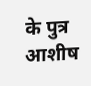के पुत्र आशीष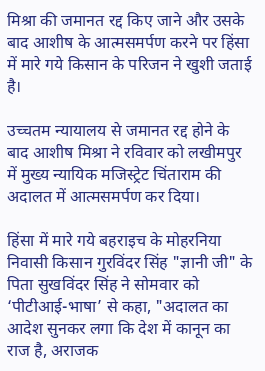मिश्रा की जमानत रद्द किए जाने और उसके बाद आशीष के आत्मसमर्पण करने पर हिंसा में मारे गये किसान के परिजन ने खुशी जताई है।

उच्चतम न्यायालय से जमानत रद्द होने के बाद आशीष मिश्रा ने रविवार को लखीमपुर में मुख्य न्यायिक मजिस्ट्रेट चिंताराम की अदालत में आत्मसमर्पण कर दिया।

हिंसा में मारे गये बहराइच के मोहरनिया निवासी किसान गुरविंदर सिंह "ज्ञानी जी" के पिता सुखविंदर सिंह ने सोमवार को ‘पीटीआई-भाषा’ से कहा, "अदालत का आदेश सुनकर लगा कि देश में कानून का राज है, अराजक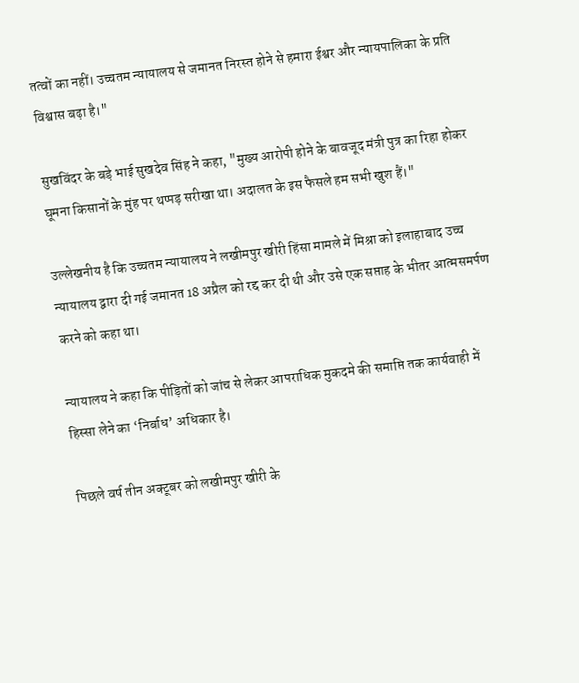तत्वों का नहीं। उच्चतम न्यायालय से जमानत निरस्त होने से हमारा ईश्वर और न्यायपालिका के प्रति विश्वास बढ़ा है।"

सुखविंदर के बड़े भाई सुखदेव सिंह ने कहा, "मुख्य आरोपी होने के बावजूद मंत्री पुत्र का रिहा होकर घूमना किसानों के मुंह पर थप्पड़ सरीखा था। अदालत के इस फैसले हम सभी खुश हैं।"

उल्लेखनीय है कि उच्चतम न्यायालय ने लखीमपुर खीरी हिंसा मामले में मिश्रा को इलाहाबाद उच्च न्यायालय द्वारा दी गई जमानत 18 अप्रैल को रद्द कर दी थी और उसे एक सप्ताह के भीतर आत्मसमर्पण करने को कहा था।

न्यायालय ने कहा कि पीड़ितों को जांच से लेकर आपराधिक मुकदमे की समाप्ति तक कार्यवाही में हिस्सा लेने का ‘निर्बाध’ अधिकार है।

पिछले वर्ष तीन अक्टूबर को लखीमपुर खीरी के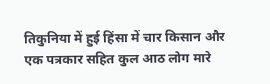तिकुनिया में हुई हिंसा में चार किसान और एक पत्रकार सहित कुल आठ लोग मारे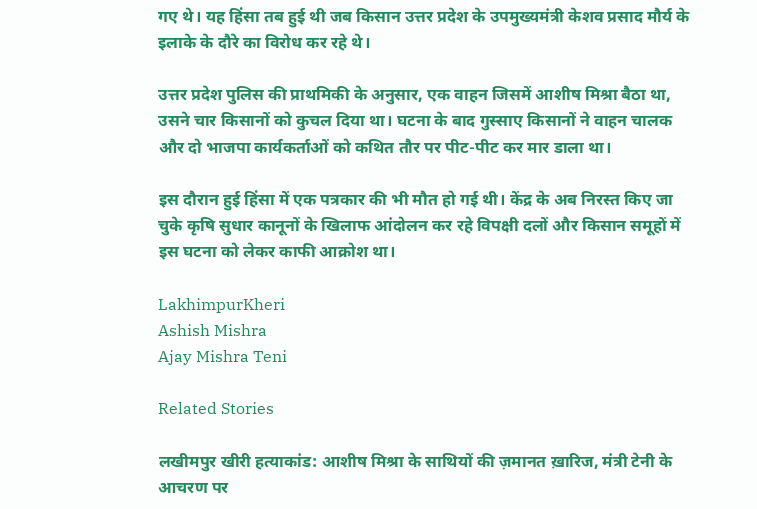गए थे। यह हिंसा तब हुई थी जब किसान उत्तर प्रदेश के उपमुख्यमंत्री केशव प्रसाद मौर्य के इलाके के दौरे का विरोध कर रहे थे।

उत्तर प्रदेश पुलिस की प्राथमिकी के अनुसार, एक वाहन जिसमें आशीष मिश्रा बैठा था, उसने चार किसानों को कुचल दिया था। घटना के बाद गुस्साए किसानों ने वाहन चालक और दो भाजपा कार्यकर्ताओं को कथित तौर पर पीट-पीट कर मार डाला था।

इस दौरान हुई हिंसा में एक पत्रकार की भी मौत हो गई थी। केंद्र के अब निरस्त किए जा चुके कृषि सुधार कानूनों के खिलाफ आंदोलन कर रहे विपक्षी दलों और किसान समूहों में इस घटना को लेकर काफी आक्रोश था।

LakhimpurKheri
Ashish Mishra
Ajay Mishra Teni

Related Stories

लखीमपुर खीरी हत्याकांड: आशीष मिश्रा के साथियों की ज़मानत ख़ारिज, मंत्री टेनी के आचरण पर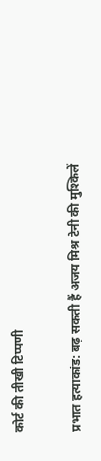कोर्ट की तीखी टिप्पणी

प्रभात हत्याकांड: बढ़ सकती हैं अजय मिश्र टेनी की मुश्किलें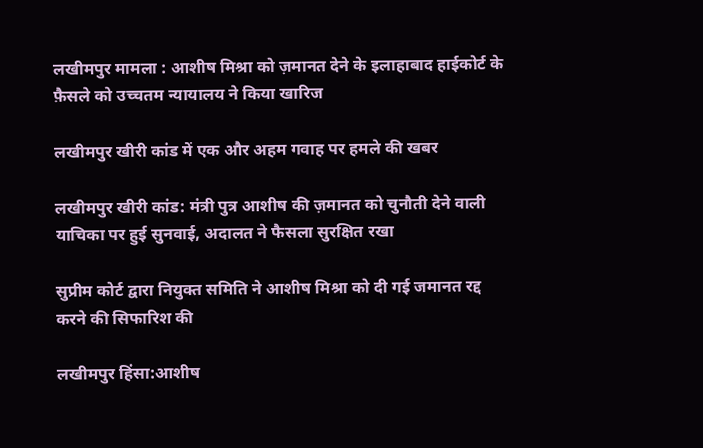लखीमपुर मामला : आशीष मिश्रा को ज़मानत देने के इलाहाबाद हाईकोर्ट के फ़ैसले को उच्चतम न्यायालय ने किया खारिज

लखीमपुर खीरी कांड में एक और अहम गवाह पर हमले की खबर

लखीमपुर खीरी कांड: मंत्री पुत्र आशीष की ज़मानत को चुनौती देने वाली याचिका पर हुई सुनवाई, अदालत ने फैसला सुरक्षित रखा

सुप्रीम कोर्ट द्वारा नियुक्त समिति ने आशीष मिश्रा को दी गई जमानत रद्द करने की सिफारिश की

लखीमपुर हिंसा:आशीष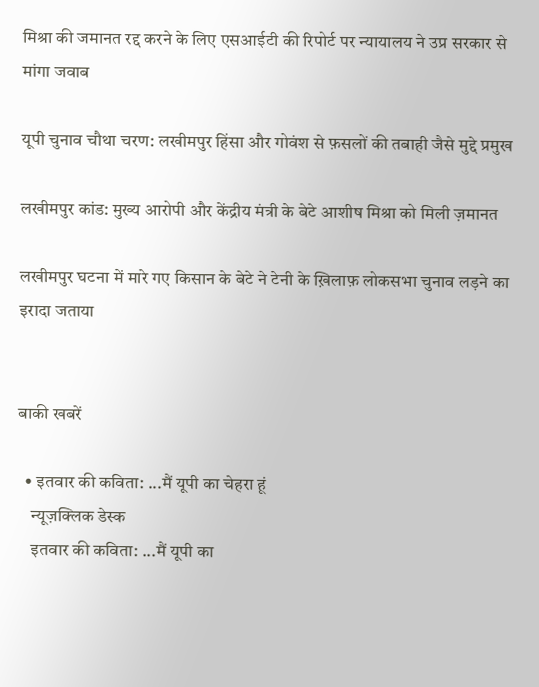मिश्रा की जमानत रद्द करने के लिए एसआईटी की रिपोर्ट पर न्यायालय ने उप्र सरकार से मांगा जवाब

यूपी चुनाव चौथा चरण: लखीमपुर हिंसा और गोवंश से फ़सलों की तबाही जैसे मुद्दे प्रमुख

लखीमपुर कांड: मुख्य आरोपी और केंद्रीय मंत्री के बेटे आशीष मिश्रा को मिली ज़मानत

लखीमपुर घटना में मारे गए किसान के बेटे ने टेनी के ख़िलाफ़ लोकसभा चुनाव लड़ने का इरादा जताया


बाकी खबरें

  • इतवार की कविता: ...मैं यूपी का चेहरा हूं
    न्यूज़क्लिक डेस्क
    इतवार की कविता: ...मैं यूपी का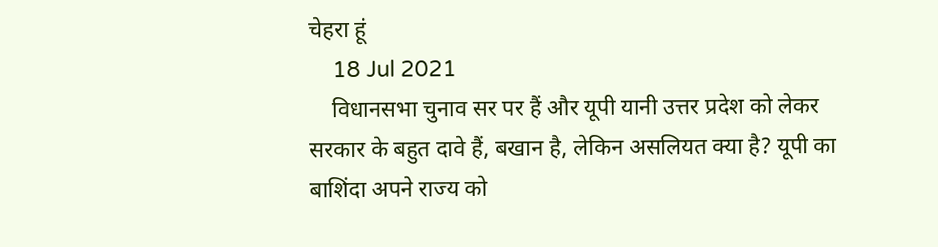चेहरा हूं
    18 Jul 2021
    विधानसभा चुनाव सर पर हैं और यूपी यानी उत्तर प्रदेश को लेकर सरकार के बहुत दावे हैं, बखान है, लेकिन असलियत क्या है? यूपी का बाशिंदा अपने राज्य को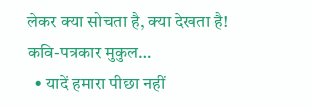लेकर क्या सोचता है, क्या देखता है! कवि-पत्रकार मुकुल…
  • यादें हमारा पीछा नहीं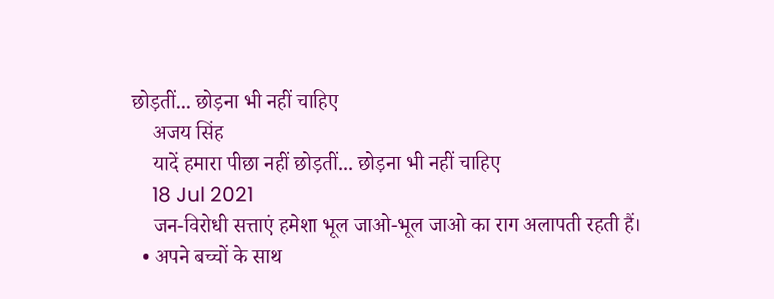छोड़तीं... छोड़ना भी नहीं चाहिए
    अजय सिंह
    यादें हमारा पीछा नहीं छोड़तीं... छोड़ना भी नहीं चाहिए
    18 Jul 2021
    जन-विरोधी सत्ताएं हमेशा भूल जाओ-भूल जाओ का राग अलापती रहती हैं।
  • अपने बच्चों के साथ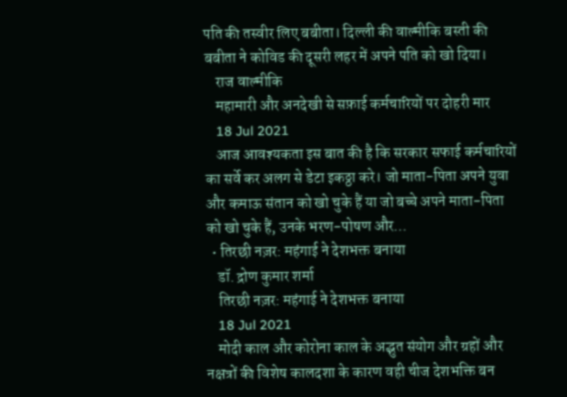पति की तस्वीर लिए बबीता। दिल्ली की वाल्मीकि बस्ती की बबीता ने कोविड की दूसरी लहर में अपने पति को खो दिया।
    राज वाल्मीकि
    महामारी और अनदेखी से सफ़ाई कर्मचारियों पर दोहरी मार
    18 Jul 2021
    आज आवश्यकता इस बात की है कि सरकार सफाई कर्मचारियों का सर्वे कर अलग से डेटा इकठ्ठा करे। जो माता-पिता अपने युवा और कमाऊ संतान को खो चुके हैं या जो बच्चे अपने माता-पिता को खो चुके हैं, उनके भरण-पोषण और…
  • तिरछी नज़र: महंगाई ने देशभक्त बनाया
    डॉ. द्रोण कुमार शर्मा
    तिरछी नज़र: महंगाई ने देशभक्त बनाया
    18 Jul 2021
    मोदी काल और कोरोना काल के अद्भुत संयोग और ग्रहों और नक्षत्रों की विशेष कालदशा के कारण वही चीज देशभक्ति बन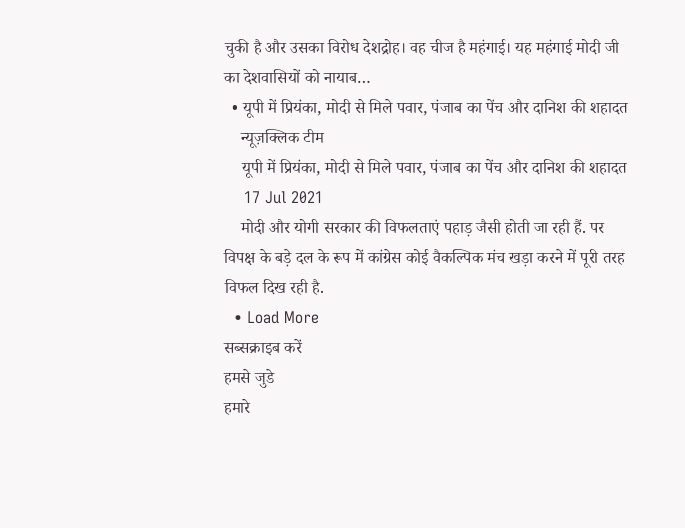चुकी है और उसका विरोध देशद्रोह। वह चीज है महंगाई। यह महंगाई मोदी जी का देशवासियों को नायाब…
  • यूपी में प्रियंका, मोदी से मिले पवार, पंजाब का पेंच और दानिश की शहादत
    न्यूज़क्लिक टीम
    यूपी में प्रियंका, मोदी से मिले पवार, पंजाब का पेंच और दानिश की शहादत
    17 Jul 2021
    मोदी और योगी सरकार की विफलताएं पहाड़ जैसी होती जा रही हैं. पर विपक्ष के बड़े दल के रूप में कांग्रेस कोई वैकल्पिक मंच खड़ा करने में पूरी तरह विफल दिख रही है.
  • Load More
सब्सक्राइब करें
हमसे जुडे
हमारे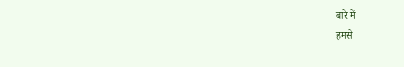बारे में
हमसे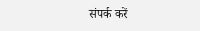संपर्क करें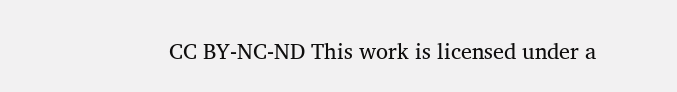CC BY-NC-ND This work is licensed under a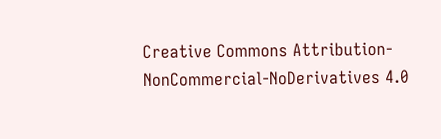Creative Commons Attribution-NonCommercial-NoDerivatives 4.0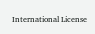International License